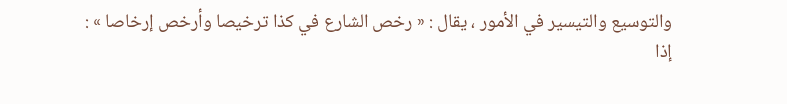والتوسيع والتيسير في الأمور ، يقال : « رخص الشارع في كذا ترخيصا وأرخص إرخاصا » : إذا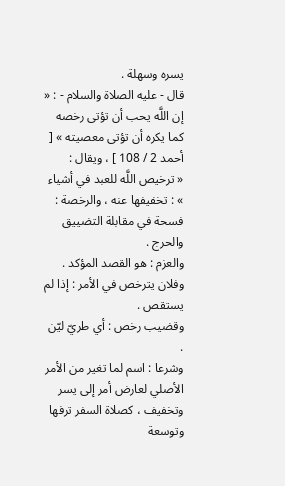يسره وسهلة .
قال - عليه الصلاة والسلام - : « إن اللَّه يحب أن تؤتى رخصه كما يكره أن تؤتى معصيته » [ أحمد 2 / 108 ] ، ويقال :
« ترخيص اللَّه للعبد في أشياء » : تخفيفها عنه ، والرخصة :
فسحة في مقابلة التضييق والحرج .
والعزم : هو القصد المؤكد .
وفلان يترخص في الأمر : إذا لم يستقص .
وقضيب رخص : أي طريّ ليّن .
وشرعا : اسم لما تغير من الأمر الأصلي لعارض أمر إلى يسر وتخفيف ، كصلاة السفر ترفها وتوسعة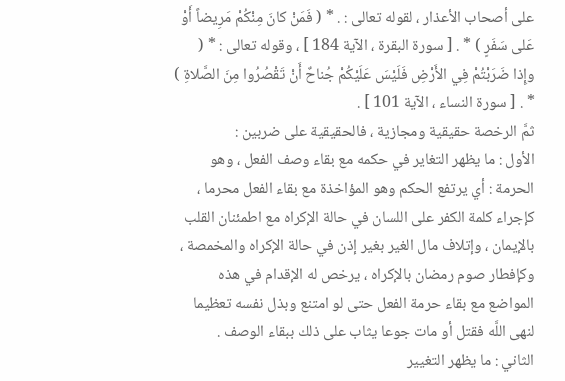على أصحاب الأعذار ، لقوله تعالى : . * ( فَمَنْ كانَ مِنْكُمْ مَرِيضاً أَوْ عَلى سَفَرٍ ) * . [ سورة البقرة ، الآية 184 ] ، وقوله تعالى : * ( وإِذا ضَرَبْتُمْ فِي الأَرْضِ فَلَيْسَ عَلَيْكُمْ جُناحٌ أَنْ تَقْصُرُوا مِنَ الصَّلاةِ ) * . [ سورة النساء ، الآية 101 ] .
ثمَّ الرخصة حقيقية ومجازية ، فالحقيقية على ضربين :
الأول : ما يظهر التغاير في حكمه مع بقاء وصف الفعل ، وهو الحرمة : أي يرتفع الحكم وهو المؤاخذة مع بقاء الفعل محرما ، كإجراء كلمة الكفر على اللسان في حالة الإكراه مع اطمئنان القلب بالإيمان ، وإتلاف مال الغير بغير إذن في حالة الإكراه والمخمصة ، وكإفطار صوم رمضان بالإكراه ، يرخص له الإقدام في هذه المواضع مع بقاء حرمة الفعل حتى لو امتنع وبذل نفسه تعظيما لنهى اللَّه فقتل أو مات جوعا يثاب على ذلك ببقاء الوصف .
الثاني : ما يظهر التغيير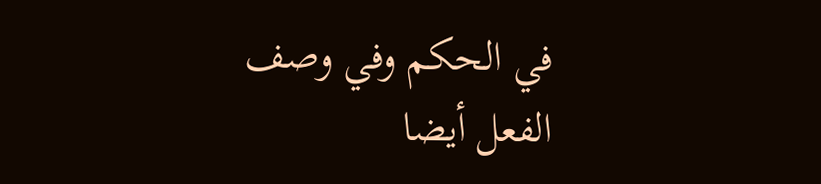في الحكم وفي وصف الفعل أيضا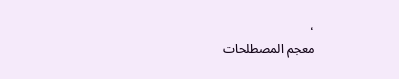،
معجم المصطلحات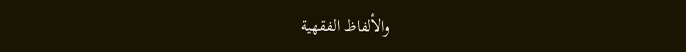والألفاظ الفقهية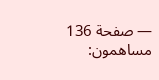— صفحة 136
مساهمون: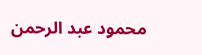محمود عبد الرحمن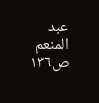عبد المنعم
ص١٣٦